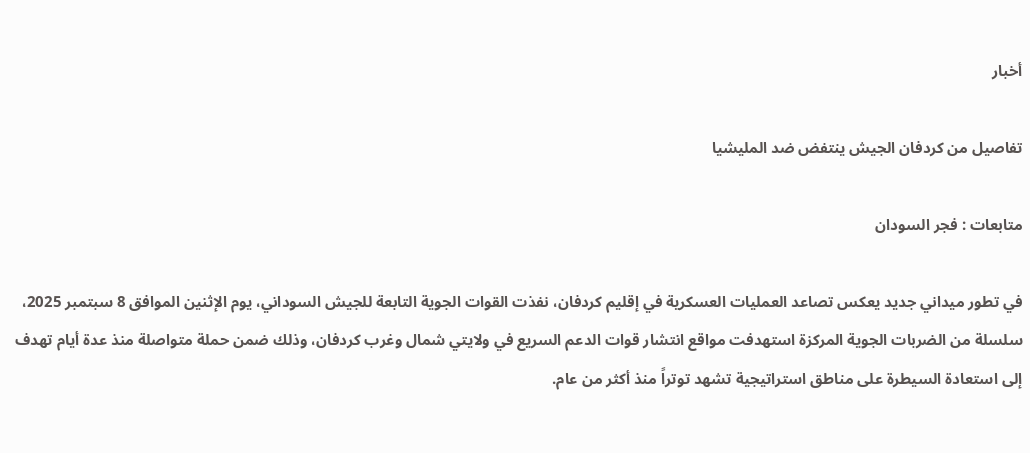أخبار

تفاصيل من كردفان الجيش ينتفض ضد المليشيا

متابعات : فجر السودان

في تطور ميداني جديد يعكس تصاعد العمليات العسكرية في إقليم كردفان، نفذت القوات الجوية التابعة للجيش السوداني، يوم الإثنين الموافق 8 سبتمبر 2025، سلسلة من الضربات الجوية المركزة استهدفت مواقع انتشار قوات الدعم السريع في ولايتي شمال وغرب كردفان، وذلك ضمن حملة متواصلة منذ عدة أيام تهدف إلى استعادة السيطرة على مناطق استراتيجية تشهد توتراً منذ أكثر من عام.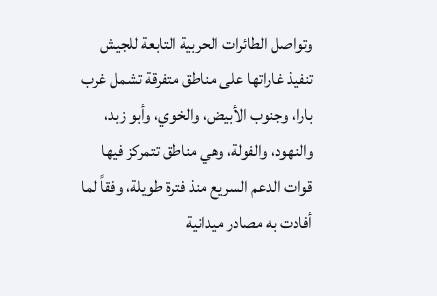وتواصل الطائرات الحربية التابعة للجيش تنفيذ غاراتها على مناطق متفرقة تشمل غرب بارا، وجنوب الأبيض، والخوي، وأبو زبد، والنهود، والفولة، وهي مناطق تتمركز فيها قوات الدعم السريع منذ فترة طويلة، وفقاً لما أفادت به مصادر ميدانية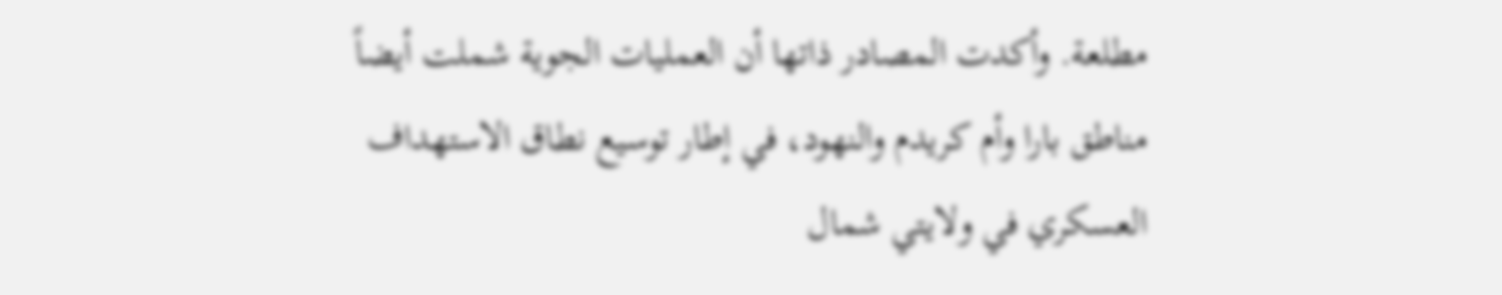مطلعة. وأكدت المصادر ذاتها أن العمليات الجوية شملت أيضاً مناطق بارا وأم كريدم والنهود، في إطار توسيع نطاق الاستهداف العسكري في ولايتي شمال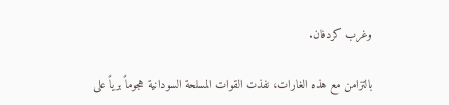وغرب كردفان.

بالتزامن مع هذه الغارات، نفذت القوات المسلحة السودانية هجوماً برياً على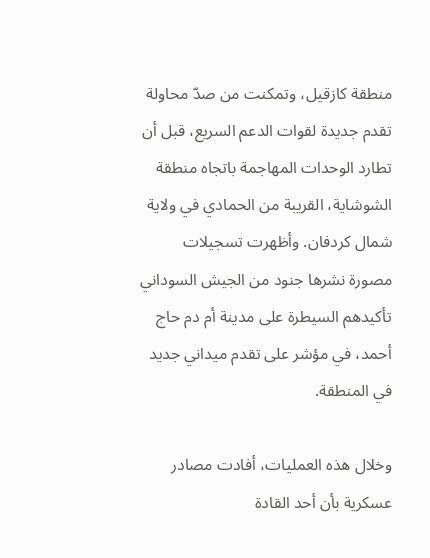منطقة كازقيل، وتمكنت من صدّ محاولة تقدم جديدة لقوات الدعم السريع، قبل أن تطارد الوحدات المهاجمة باتجاه منطقة الشوشاية، القريبة من الحمادي في ولاية شمال كردفان. وأظهرت تسجيلات مصورة نشرها جنود من الجيش السوداني تأكيدهم السيطرة على مدينة أم دم حاج أحمد، في مؤشر على تقدم ميداني جديد في المنطقة.

وخلال هذه العمليات، أفادت مصادر عسكرية بأن أحد القادة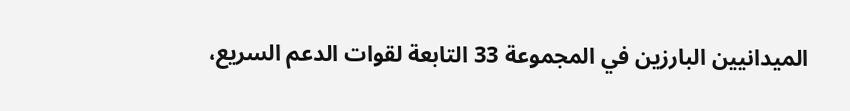الميدانيين البارزين في المجموعة 33 التابعة لقوات الدعم السريع،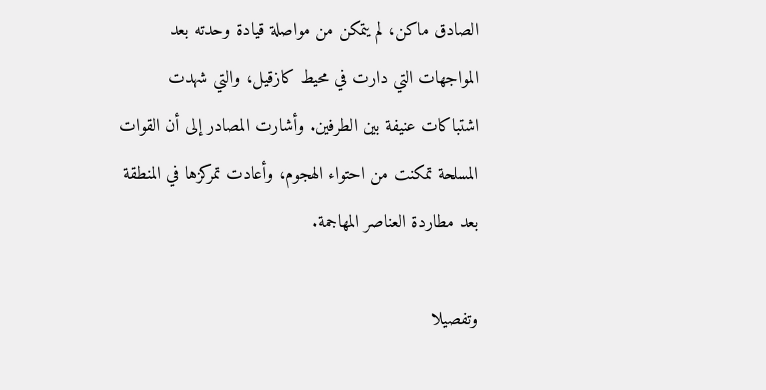الصادق ماكن، لم يتمكن من مواصلة قيادة وحدته بعد المواجهات التي دارت في محيط كازقيل، والتي شهدت اشتباكات عنيفة بين الطرفين. وأشارت المصادر إلى أن القوات المسلحة تمكنت من احتواء الهجوم، وأعادت تمركزها في المنطقة بعد مطاردة العناصر المهاجمة.

وتفصيلا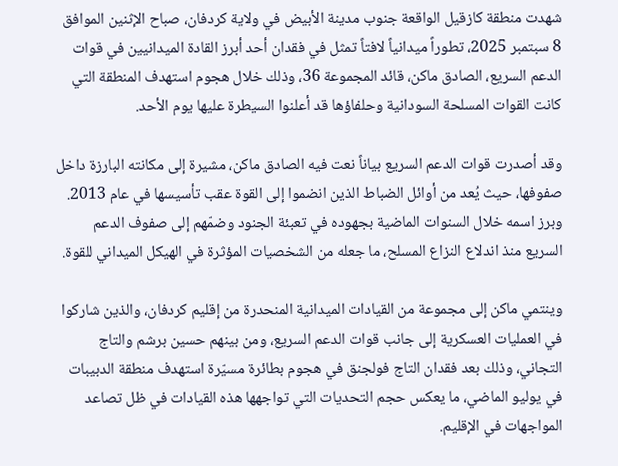شهدت منطقة كازقيل الواقعة جنوب مدينة الأبيض في ولاية كردفان، صباح الإثنين الموافق 8 سبتمبر 2025، تطوراً ميدانياً لافتاً تمثل في فقدان أحد أبرز القادة الميدانيين في قوات الدعم السريع، الصادق ماكن، قائد المجموعة 36، وذلك خلال هجوم استهدف المنطقة التي كانت القوات المسلحة السودانية وحلفاؤها قد أعلنوا السيطرة عليها يوم الأحد.

وقد أصدرت قوات الدعم السريع بياناً نعت فيه الصادق ماكن، مشيرة إلى مكانته البارزة داخل صفوفها، حيث يُعد من أوائل الضباط الذين انضموا إلى القوة عقب تأسيسها في عام 2013. وبرز اسمه خلال السنوات الماضية بجهوده في تعبئة الجنود وضمّهم إلى صفوف الدعم السريع منذ اندلاع النزاع المسلح، ما جعله من الشخصيات المؤثرة في الهيكل الميداني للقوة.

وينتمي ماكن إلى مجموعة من القيادات الميدانية المنحدرة من إقليم كردفان، والذين شاركوا في العمليات العسكرية إلى جانب قوات الدعم السريع، ومن بينهم حسين برشم والتاج التجاني، وذلك بعد فقدان التاج فولجنق في هجوم بطائرة مسيّرة استهدف منطقة الدبيبات في يوليو الماضي، ما يعكس حجم التحديات التي تواجهها هذه القيادات في ظل تصاعد المواجهات في الإقليم.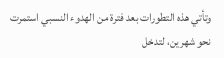وتأتي هذه التطورات بعد فترة من الهدوء النسبي استمرت نحو شهرين، لتدخل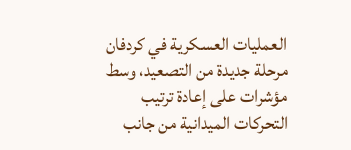العمليات العسكرية في كردفان مرحلة جديدة من التصعيد، وسط مؤشرات على إعادة ترتيب التحركات الميدانية من جانب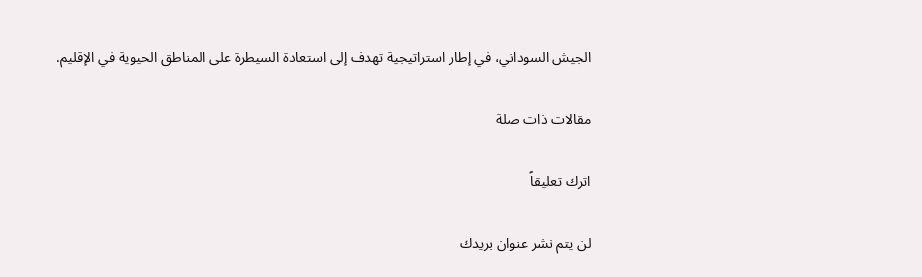الجيش السوداني، في إطار استراتيجية تهدف إلى استعادة السيطرة على المناطق الحيوية في الإقليم.

مقالات ذات صلة

اترك تعليقاً

لن يتم نشر عنوان بريدك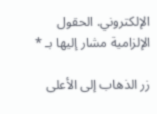الإلكتروني. الحقول الإلزامية مشار إليها بـ *

زر الذهاب إلى الأعلى